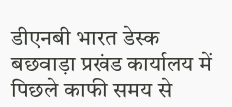डीएनबी भारत डेस्क
बछवाड़ा प्रखंड कार्यालय में पिछले काफी समय से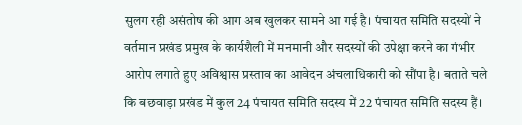सुलग रही असंतोष की आग अब खुलकर सामने आ गई है। पंचायत समिति सदस्यों ने वर्तमान प्रखंड प्रमुख के कार्यशैली में मनमानी और सदस्यों की उपेक्षा करने का गंभीर आरोप लगाते हुए अविश्वास प्रस्ताव का आवेदन अंचलाधिकारी को सौंपा है। बताते चले कि बछवाड़ा प्रखंड में कुल 24 पंचायत समिति सदस्य में 22 पंचायत समिति सदस्य हैं।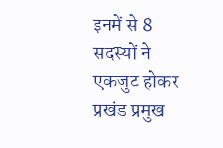इनमें से 8 सदस्यों ने एकजुट होकर प्रखंड प्रमुख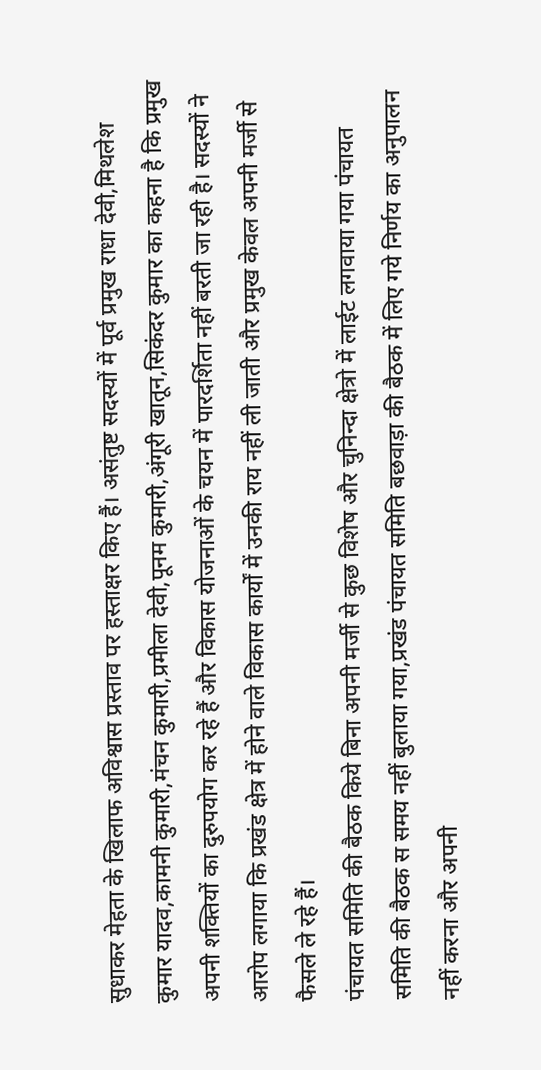सुधाकर मेहता के खिलाफ अविश्वास प्रस्ताव पर हस्ताक्षर किए हैं। असंतुष्ट सदस्यों में पूर्व प्रमुख राधा देवी,मिथलेश कुमार यादव,कामनी कुमारी,मंचन कुमारी,प्रमीला देवी,पूनम कुमारी,अंगूरी खातून,सिकंदर कुमार का कहना है कि प्रमुख अपनी शक्तियों का दुरुपयोग कर रहे हैं और विकास योजनाओं के चयन में पारदर्शिता नहीं बरती जा रही है। सदस्यों ने आरोप लगाया कि प्रखंड क्षेत्र में होने वाले विकास कार्यों में उनकी राय नहीं ली जाती और प्रमुख केवल अपनी मर्जी से फैसले ले रहे हैं।
पंचायत समिति की बैठक किये बिना अपनी मर्जी से कुछ विशेष और चुनिन्दा क्षेत्रो में लाईट लगवाया गया पंचायत समिति की बैठक स समय नहीं बुलाया गया,प्रखंड पंचायत समिति बछवाड़ा की बैठक में लिए गये निर्णय का अनुपालन नहीं करना और अपनी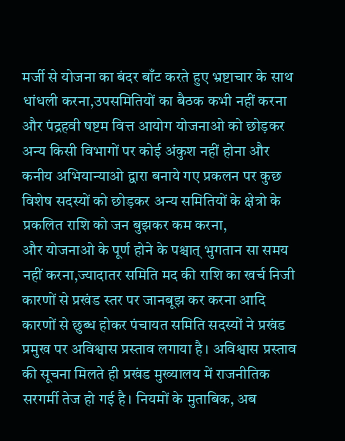मर्जी से योजना का बंदर बाँट करते हुए भ्रष्टाचार के साथ धांधली करना,उपसमितियों का बैठक कभी नहीं करना और पंद्रहवी षष्टम वित्त आयोग योजनाओ को छोड़कर अन्य किसी विभागों पर कोई अंकुश नहीं होना और कनीय अभियान्याओ द्वारा बनाये गए प्रकलन पर कुछ विशेष सदस्यों को छोड़कर अन्य समितियों के क्षेत्रो के प्रकलित राशि को जन बुझकर कम करना,
और योजनाओ के पूर्ण होने के पश्चात् भुगतान सा समय नहीं करना,ज्यादातर समिति मद की राशि का खर्च निजी कारणों से प्रखंड स्तर पर जानबूझ कर करना आदि कारणों से छुब्ध होकर पंचायत समिति सदस्यों ने प्रखंड प्रमुख पर अविश्वास प्रस्ताव लगाया है। अविश्वास प्रस्ताव की सूचना मिलते ही प्रखंड मुख्यालय में राजनीतिक सरगर्मी तेज हो गई है। नियमों के मुताबिक, अब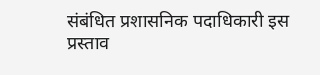संबंधित प्रशासनिक पदाधिकारी इस प्रस्ताव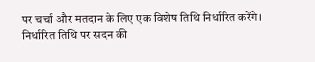पर चर्चा और मतदान के लिए एक विशेष तिथि निर्धारित करेंगे।
निर्धारित तिथि पर सदन की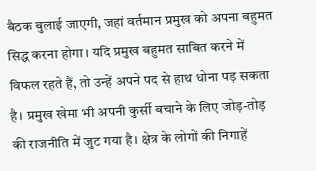बैठक बुलाई जाएगी, जहां वर्तमान प्रमुख को अपना बहुमत सिद्ध करना होगा। यदि प्रमुख बहुमत साबित करने में विफल रहते हैं, तो उन्हें अपने पद से हाथ धोना पड़ सकता है। प्रमुख खेमा भी अपनी कुर्सी बचाने के लिए जोड़-तोड़ की राजनीति में जुट गया है। क्षेत्र के लोगों की निगाहें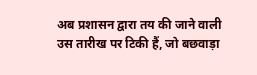अब प्रशासन द्वारा तय की जाने वाली उस तारीख पर टिकी हैं, जो बछवाड़ा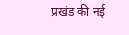प्रखंड की नई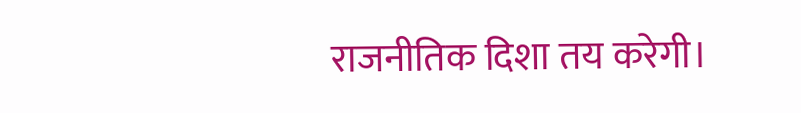राजनीतिक दिशा तय करेगी।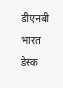डीएनबी भारत डेस्क